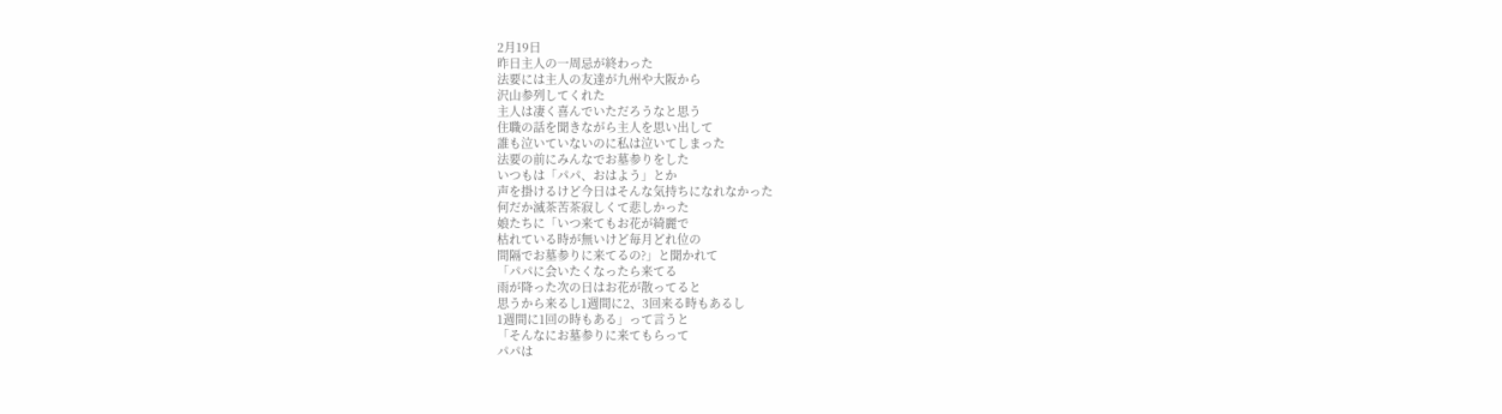2月19日
昨日主人の一周忌が終わった
法要には主人の友達が九州や大阪から
沢山参列してくれた
主人は凄く喜んでいただろうなと思う
住職の話を聞きながら主人を思い出して
誰も泣いていないのに私は泣いてしまった
法要の前にみんなでお墓参りをした
いつもは「パパ、おはよう」とか
声を掛けるけど今日はそんな気持ちになれなかった
何だか滅茶苦茶寂しくて悲しかった
娘たちに「いつ来てもお花が綺麗で
枯れている時が無いけど毎月どれ位の
間隔でお墓参りに来てるの?」と聞かれて
「パパに会いたくなったら来てる
雨が降った次の日はお花が散ってると
思うから来るし1週間に2、3回来る時もあるし
1週間に1回の時もある」って言うと
「そんなにお墓参りに来てもらって
パパは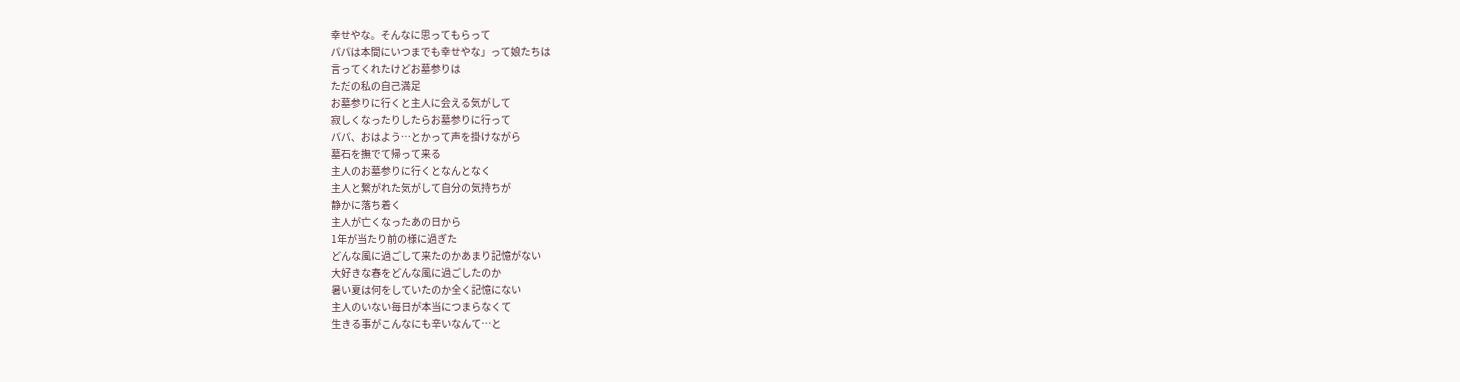幸せやな。そんなに思ってもらって
パパは本間にいつまでも幸せやな」って娘たちは
言ってくれたけどお墓参りは
ただの私の自己満足
お墓参りに行くと主人に会える気がして
寂しくなったりしたらお墓参りに行って
パパ、おはよう…とかって声を掛けながら
墓石を撫でて帰って来る
主人のお墓参りに行くとなんとなく
主人と繋がれた気がして自分の気持ちが
静かに落ち着く
主人が亡くなったあの日から
1年が当たり前の様に過ぎた
どんな風に過ごして来たのかあまり記憶がない
大好きな春をどんな風に過ごしたのか
暑い夏は何をしていたのか全く記憶にない
主人のいない毎日が本当につまらなくて
生きる事がこんなにも辛いなんて…と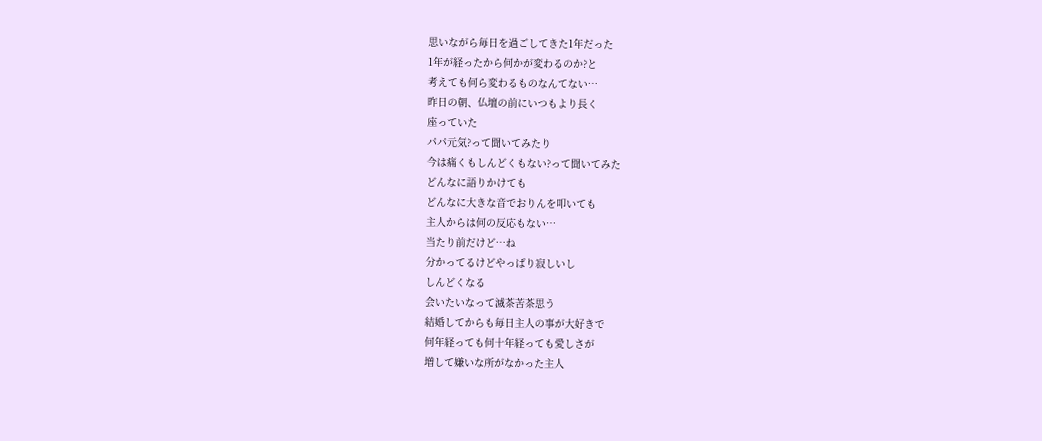思いながら毎日を過ごしてきた1年だった
1年が経ったから何かが変わるのか?と
考えても何ら変わるものなんてない…
昨日の朝、仏壇の前にいつもより長く
座っていた
パパ元気?って聞いてみたり
今は痛くもしんどくもない?って聞いてみた
どんなに語りかけても
どんなに大きな音でおりんを叩いても
主人からは何の反応もない…
当たり前だけど…ね
分かってるけどやっぱり寂しいし
しんどくなる
会いたいなって滅茶苦茶思う
結婚してからも毎日主人の事が大好きで
何年経っても何十年経っても愛しさが
増して嫌いな所がなかった主人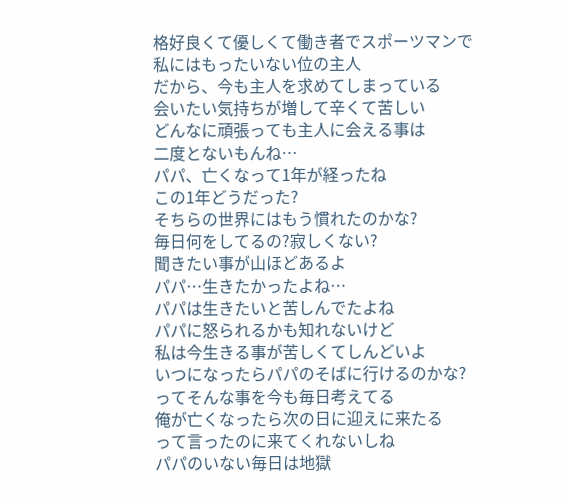格好良くて優しくて働き者でスポーツマンで
私にはもったいない位の主人
だから、今も主人を求めてしまっている
会いたい気持ちが増して辛くて苦しい
どんなに頑張っても主人に会える事は
二度とないもんね…
パパ、亡くなって1年が経ったね
この1年どうだった?
そちらの世界にはもう慣れたのかな?
毎日何をしてるの?寂しくない?
聞きたい事が山ほどあるよ
パパ…生きたかったよね…
パパは生きたいと苦しんでたよね
パパに怒られるかも知れないけど
私は今生きる事が苦しくてしんどいよ
いつになったらパパのそばに行けるのかな?
ってそんな事を今も毎日考えてる
俺が亡くなったら次の日に迎えに来たる
って言ったのに来てくれないしね
パパのいない毎日は地獄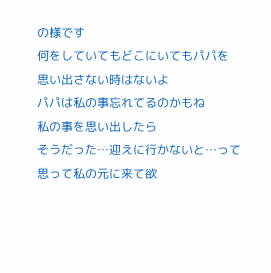の様です
何をしていてもどこにいてもパパを
思い出さない時はないよ
パパは私の事忘れてるのかもね
私の事を思い出したら
そうだった…迎えに行かないと…って
思って私の元に来て欲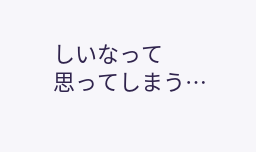しいなって
思ってしまう…